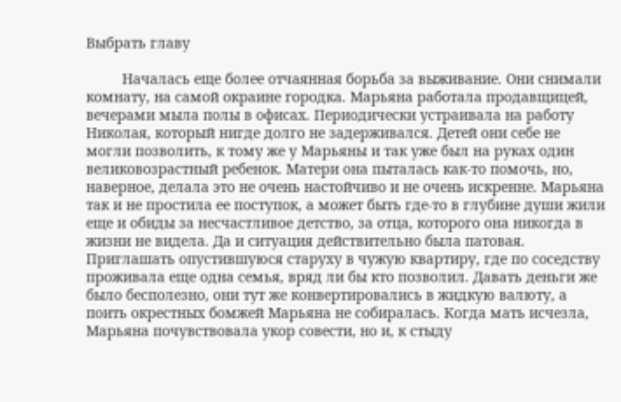Выбрать главу

         Началась еще более отчаянная борьба за выживание. Они снимали комнату, на самой окраине городка. Марьяна работала продавщицей, вечерами мыла полы в офисах. Периодически устраивала на работу Николая, который нигде долго не задерживался. Детей они себе не могли позволить, к тому же у Марьяны и так уже был на руках один великовозрастный ребенок. Матери она пыталась как-то помочь, но, наверное, делала это не очень настойчиво и не очень искренне. Марьяна так и не простила ее поступок, а может быть где-то в глубине души жили еще и обиды за несчастливое детство, за отца, которого она никогда в жизни не видела. Да и ситуация действительно была патовая. Приглашать опустившуюся старуху в чужую квартиру, где по соседству проживала еще одна семья, вряд ли бы кто позволил. Давать деньги же было бесполезно, они тут же конвертировались в жидкую валюту, а поить окрестных бомжей Марьяна не собиралась. Когда мать исчезла, Марьяна почувствовала укор совести, но и, к стыду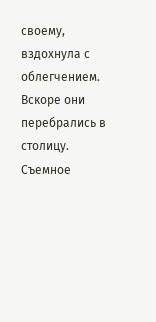своему, вздохнула с облегчением. Вскоре они перебрались в столицу. Съемное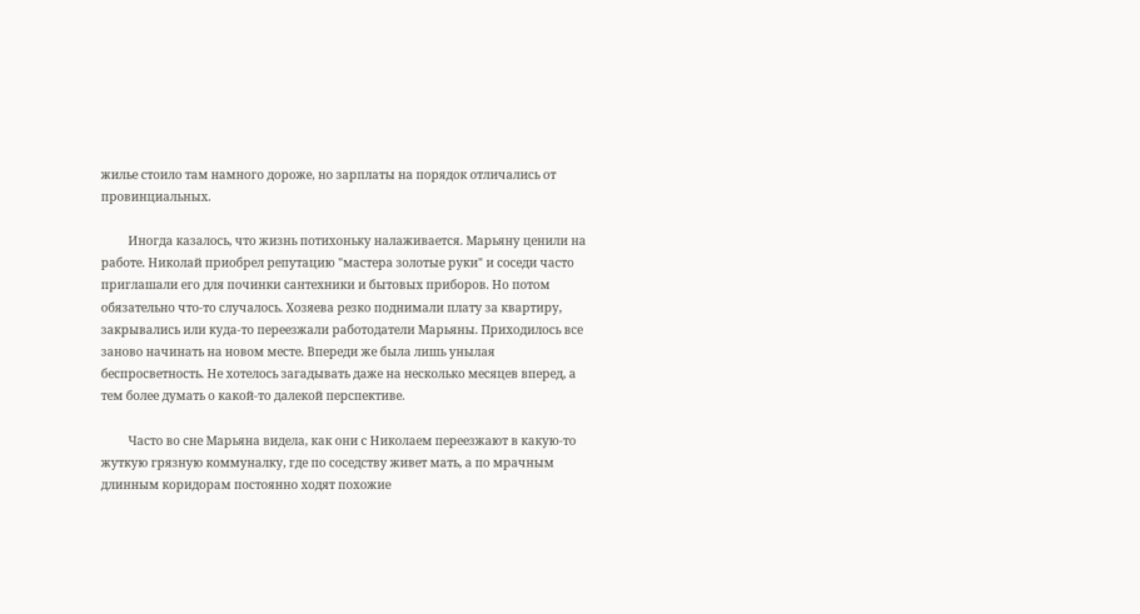жилье стоило там намного дороже, но зарплаты на порядок отличались от провинциальных.

         Иногда казалось, что жизнь потихоньку налаживается. Марьяну ценили на работе. Николай приобрел репутацию "мастера золотые руки" и соседи часто приглашали его для починки сантехники и бытовых приборов. Но потом обязательно что-то случалось. Хозяева резко поднимали плату за квартиру, закрывались или куда-то переезжали работодатели Марьяны. Приходилось все заново начинать на новом месте. Впереди же была лишь унылая беспросветность. Не хотелось загадывать даже на несколько месяцев вперед, а тем более думать о какой-то далекой перспективе.

         Часто во сне Марьяна видела, как они с Николаем переезжают в какую-то жуткую грязную коммуналку, где по соседству живет мать, а по мрачным длинным коридорам постоянно ходят похожие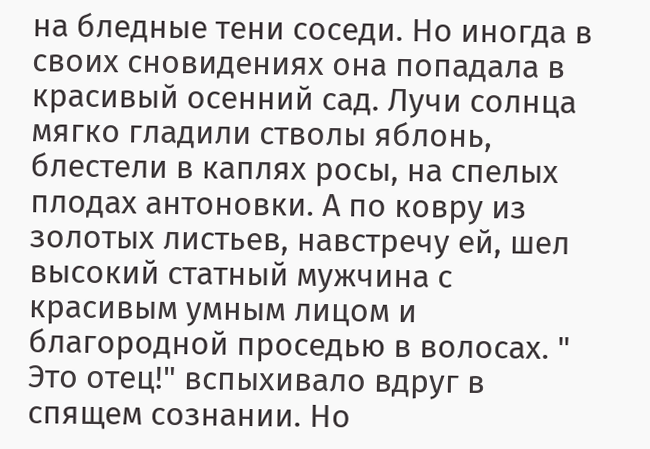на бледные тени соседи. Но иногда в своих сновидениях она попадала в красивый осенний сад. Лучи солнца мягко гладили стволы яблонь, блестели в каплях росы, на спелых плодах антоновки. А по ковру из золотых листьев, навстречу ей, шел высокий статный мужчина с красивым умным лицом и благородной проседью в волосах. " Это отец!" вспыхивало вдруг в спящем сознании. Но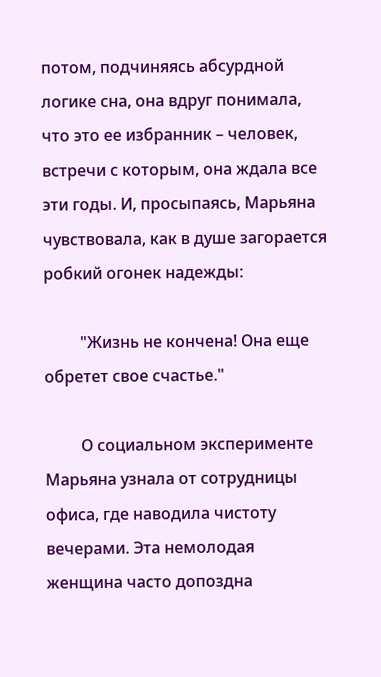потом, подчиняясь абсурдной логике сна, она вдруг понимала, что это ее избранник – человек, встречи с которым, она ждала все эти годы. И, просыпаясь, Марьяна чувствовала, как в душе загорается робкий огонек надежды:

         "Жизнь не кончена! Она еще обретет свое счастье."

         О социальном эксперименте Марьяна узнала от сотрудницы офиса, где наводила чистоту вечерами. Эта немолодая женщина часто допоздна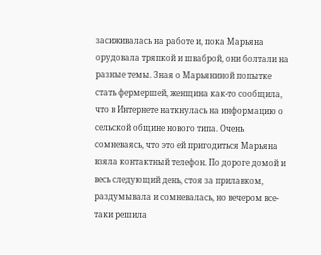засиживалась на работе и, пока Марьяна орудовала тряпкой и шваброй, они болтали на разные темы. Зная о Марьяниной попытке стать фермершей, женщина как-то сообщила, что в Интернете наткнулась на информацию о сельской общине нового типа. Очень сомневаясь, что это ей пригодиться Марьяна взяла контактный телефон. По дороге домой и весь следующий день, стоя за прилавком, раздумывала и сомневалась, но вечером все-таки решила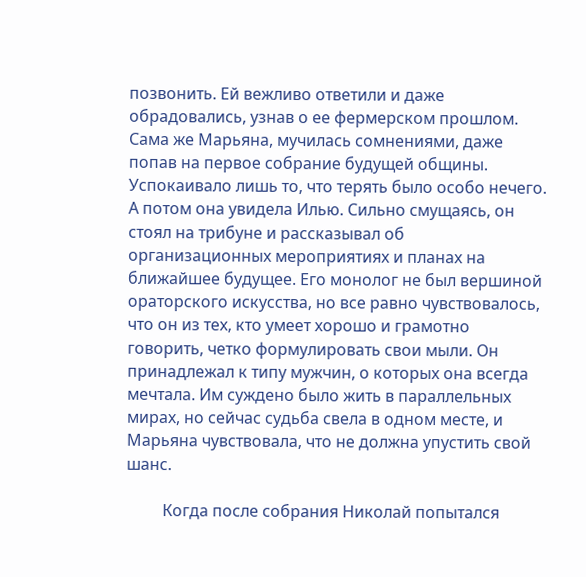позвонить. Ей вежливо ответили и даже обрадовались, узнав о ее фермерском прошлом. Сама же Марьяна, мучилась сомнениями, даже попав на первое собрание будущей общины. Успокаивало лишь то, что терять было особо нечего. А потом она увидела Илью. Сильно смущаясь, он стоял на трибуне и рассказывал об организационных мероприятиях и планах на ближайшее будущее. Его монолог не был вершиной ораторского искусства, но все равно чувствовалось, что он из тех, кто умеет хорошо и грамотно говорить, четко формулировать свои мыли. Он принадлежал к типу мужчин, о которых она всегда мечтала. Им суждено было жить в параллельных мирах, но сейчас судьба свела в одном месте, и Марьяна чувствовала, что не должна упустить свой шанс.

         Когда после собрания Николай попытался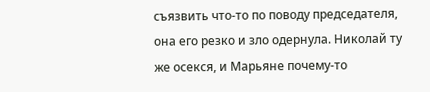съязвить что-то по поводу председателя, она его резко и зло одернула. Николай ту же осекся, и Марьяне почему-то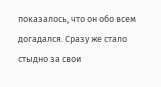показалось, что он обо всем догадался. Сразу же стало стыдно за свои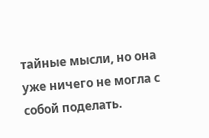тайные мысли, но она уже ничего не могла с собой поделать.